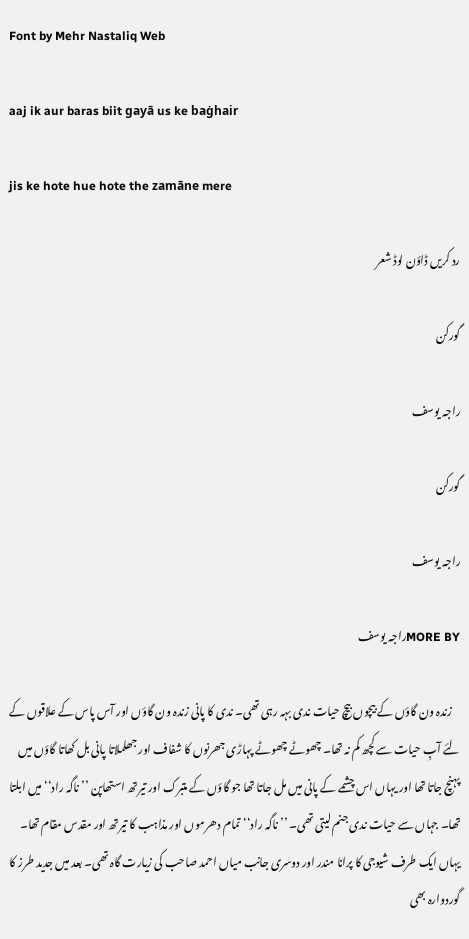Font by Mehr Nastaliq Web

aaj ik aur baras biit gayā us ke baġhair

jis ke hote hue hote the zamāne mere

رد کریں ڈاؤن لوڈ شعر

گورکن

راجہ یوسف

گورکن

راجہ یوسف

MORE BYراجہ یوسف

    زندہ ون گاؤں کے بیچوں بیچ حیات ندی بہہ رہی تھی۔ ندی کا پانی زندہ ون گاؤں اور آس پاس کے علاقوں کے لئے آبِ حیات سے کچھ کم نہ تھا۔ چھوٹے چھوٹے پہاڑی جھرنوں کا شفاف اور جھلملاتا پانی بل کھاتا گاؤں میں پہنچ جاتا تھا اور یہاں اس چشمے کے پانی میں مل جاتا تھا جو گاؤں کے متبرک اور تیرتھ استھاپن ’’ناگہ راد‘‘ میں ابلتا تھا۔ جہاں سے حیات ندی جنم لیتی تھی۔ ’’ناگہ راد‘‘ تمام دھرموں اور مذاہب کا تیرتھ اور مقدس مقام تھا۔ یہاں ایک طرف شیوجی کا پرانا مندر اور دوسری جانب میاں احمد صاحب کی زیارت گاہ تھی۔ بعد میں جدید طرز کا گوردوارہ بھی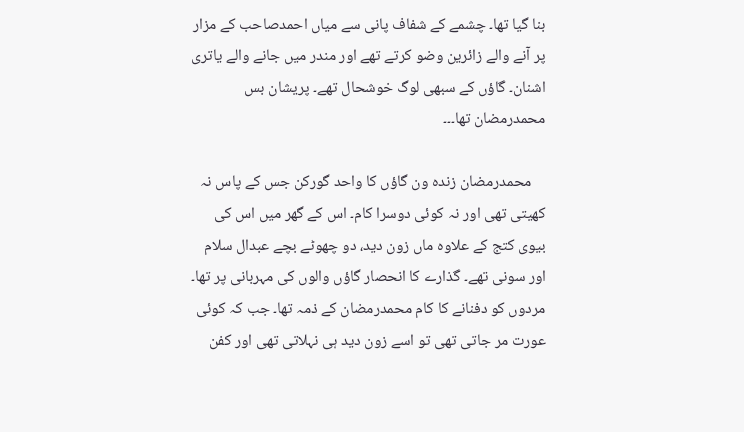بنا گیا تھا۔ چشمے کے شفاف پانی سے میاں احمدصاحب کے مزار پر آنے والے زائرین وضو کرتے تھے اور مندر میں جانے والے یاتری اشنان۔ گاؤں کے سبھی لوگ خوشحال تھے۔ پریشان بس محمدرمضان تھا۔۔۔

    محمدرمضان زندہ ون گاؤں کا واحد گورکن جس کے پاس نہ کھیتی تھی اور نہ کوئی دوسرا کام۔ اس کے گھر میں اس کی بیوی کتج کے علاوہ ماں زون دید، دو چھوٹے بچے عبدال سلام اور سونی تھے۔ گذارے کا انحصار گاؤں والوں کی مہربانی پر تھا۔ مردوں کو دفنانے کا کام محمدرمضان کے ذمہ تھا۔ جب کہ کوئی عورت مر جاتی تھی تو اسے زون دید ہی نہلاتی تھی اور کفن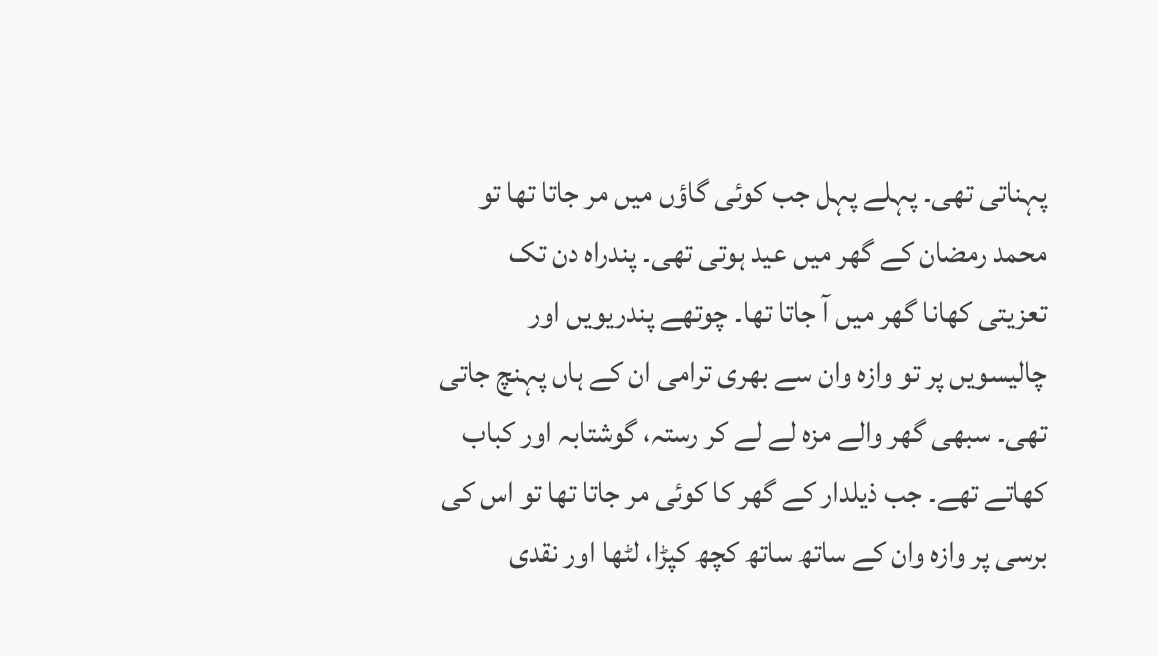پہناتی تھی۔ پہلے پہل جب کوئی گاؤں میں مر جاتا تھا تو محمد رمضان کے گھر میں عید ہوتی تھی۔ پندراہ دن تک تعزیتی کھانا گھر میں آ جاتا تھا۔ چوتھے پندریویں اور چالیسویں پر تو وازہ وان سے بھری ترامی ان کے ہاں پہنچ جاتی تھی۔ سبھی گھر والے مزہ لے لے کر رستہ، گوشتابہ اور کباب کھاتے تھے۔ جب ذیلدار کے گھر کا کوئی مر جاتا تھا تو اس کی برسی پر وازہ وان کے ساتھ ساتھ کچھ کپڑا، لٹھا اور نقدی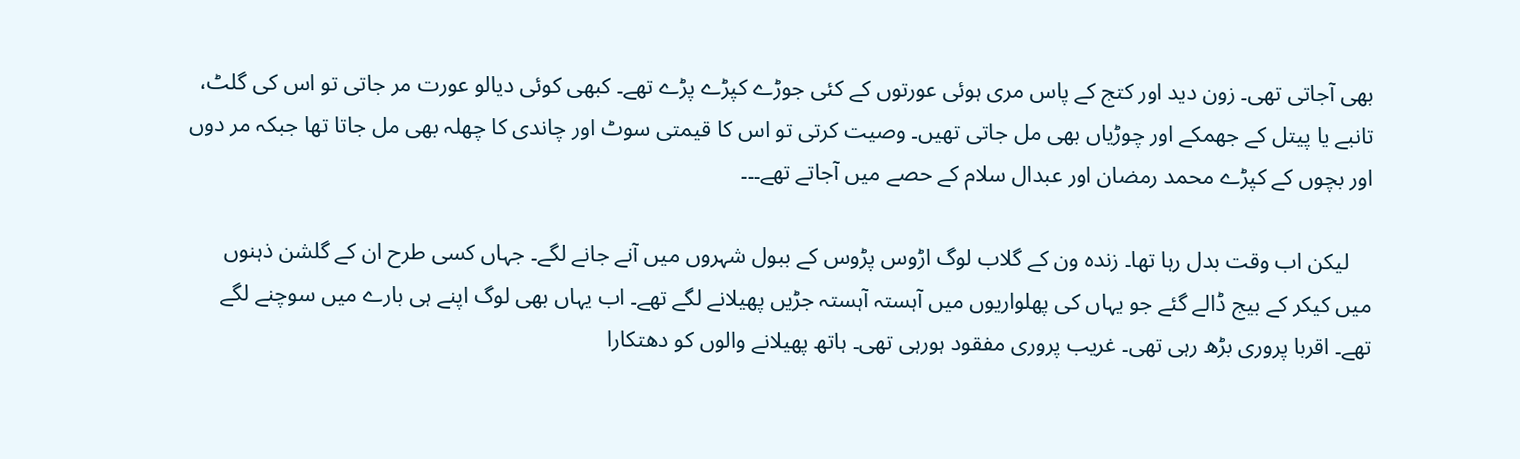بھی آجاتی تھی۔ زون دید اور کتج کے پاس مری ہوئی عورتوں کے کئی جوڑے کپڑے پڑے تھے۔ کبھی کوئی دیالو عورت مر جاتی تو اس کی گلٹ، تانبے یا پیتل کے جھمکے اور چوڑیاں بھی مل جاتی تھیں۔ وصیت کرتی تو اس کا قیمتی سوٹ اور چاندی کا چھلہ بھی مل جاتا تھا جبکہ مر دوں اور بچوں کے کپڑے محمد رمضان اور عبدال سلام کے حصے میں آجاتے تھے۔۔۔

    لیکن اب وقت بدل رہا تھا۔ زندہ ون کے گلاب لوگ اڑوس پڑوس کے ببول شہروں میں آنے جانے لگے۔ جہاں کسی طرح ان کے گلشن ذہنوں میں کیکر کے بیج ڈالے گئے جو یہاں کی پھلواریوں میں آہستہ آہستہ جڑیں پھیلانے لگے تھے۔ اب یہاں بھی لوگ اپنے ہی بارے میں سوچنے لگے تھے۔ اقربا پروری بڑھ رہی تھی۔ غریب پروری مفقود ہورہی تھی۔ ہاتھ پھیلانے والوں کو دھتکارا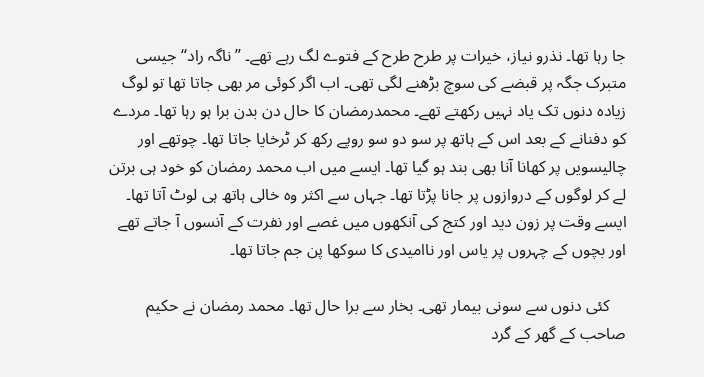جا رہا تھا۔ نذرو نیاز، خیرات پر طرح طرح کے فتوے لگ رہے تھے۔ ’’ناگہ راد‘‘ جیسی متبرک جگہ پر قبضے کی سوچ بڑھنے لگی تھی۔ اب اگر کوئی مر بھی جاتا تھا تو لوگ زیادہ دنوں تک یاد نہیں رکھتے تھے۔ محمدرمضان کا حال دن بدن برا ہو رہا تھا۔ مردے کو دفنانے کے بعد اس کے ہاتھ پر سو دو سو روپے رکھ کر ٹرخایا جاتا تھا۔ چوتھے اور چالیسویں پر کھانا آنا بھی بند ہو گیا تھا۔ ایسے میں اب محمد رمضان کو خود ہی برتن لے کر لوگوں کے دروازوں پر جانا پڑتا تھا۔ جہاں سے اکثر وہ خالی ہاتھ ہی لوٹ آتا تھا۔ ایسے وقت پر زون دید اور کتج کی آنکھوں میں غصے اور نفرت کے آنسوں آ جاتے تھے اور بچوں کے چہروں پر یاس اور ناامیدی کا سوکھا پن جم جاتا تھا۔

    کئی دنوں سے سونی بیمار تھی۔ بخار سے برا حال تھا۔ محمد رمضان نے حکیم صاحب کے گھر کے گرد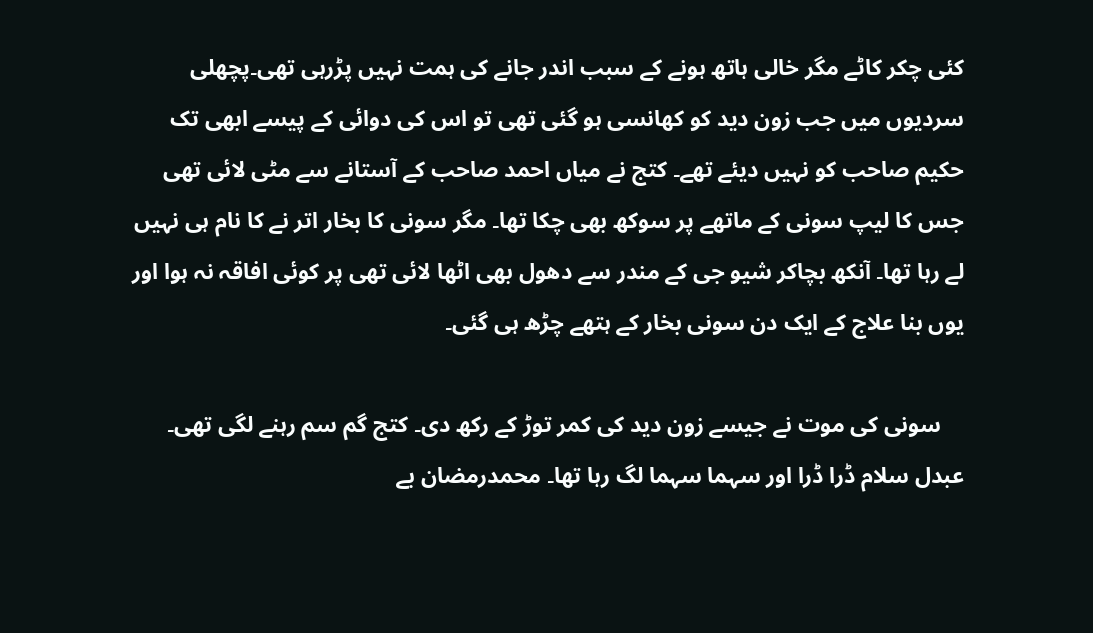کئی چکر کاٹے مگر خالی ہاتھ ہونے کے سبب اندر جانے کی ہمت نہیں پڑرہی تھی۔پچھلی سردیوں میں جب زون دید کو کھانسی ہو گئی تھی تو اس کی دوائی کے پیسے ابھی تک حکیم صاحب کو نہیں دیئے تھے۔ کتج نے میاں احمد صاحب کے آستانے سے مٹی لائی تھی جس کا لیپ سونی کے ماتھے پر سوکھ بھی چکا تھا۔ مگر سونی کا بخار اتر نے کا نام ہی نہیں لے رہا تھا۔ آنکھ بچاکر شیو جی کے مندر سے دھول بھی اٹھا لائی تھی پر کوئی افاقہ نہ ہوا اور یوں بنا علاج کے ایک دن سونی بخار کے ہتھے چڑھ ہی گئی۔

    سونی کی موت نے جیسے زون دید کی کمر توڑ کے رکھ دی۔ کتج گم سم رہنے لگی تھی۔ عبدل سلام ڈرا ڈرا اور سہما سہما لگ رہا تھا۔ محمدرمضان بے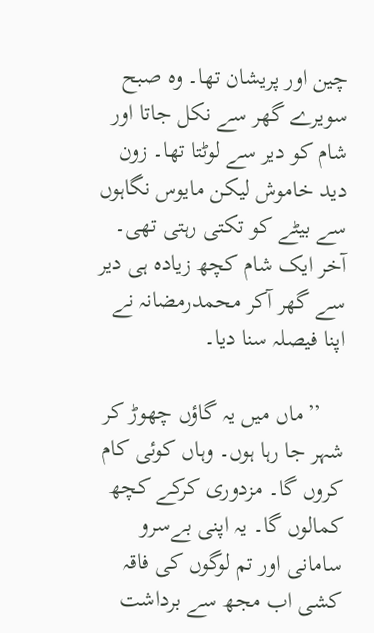چین اور پریشان تھا۔ وہ صبح سویرے گھر سے نکل جاتا اور شام کو دیر سے لوٹتا تھا۔ زون دید خاموش لیکن مایوس نگاہوں سے بیٹے کو تکتی رہتی تھی۔ آخر ایک شام کچھ زیادہ ہی دیر سے گھر آکر محمدرمضانہ نے اپنا فیصلہ سنا دیا۔

    ’’ماں میں یہ گاؤں چھوڑ کر شہر جا رہا ہوں۔ وہاں کوئی کام کروں گا۔ مزدوری کرکے کچھ کمالوں گا۔ یہ اپنی بےسرو سامانی اور تم لوگوں کی فاقہ کشی اب مجھ سے برداشت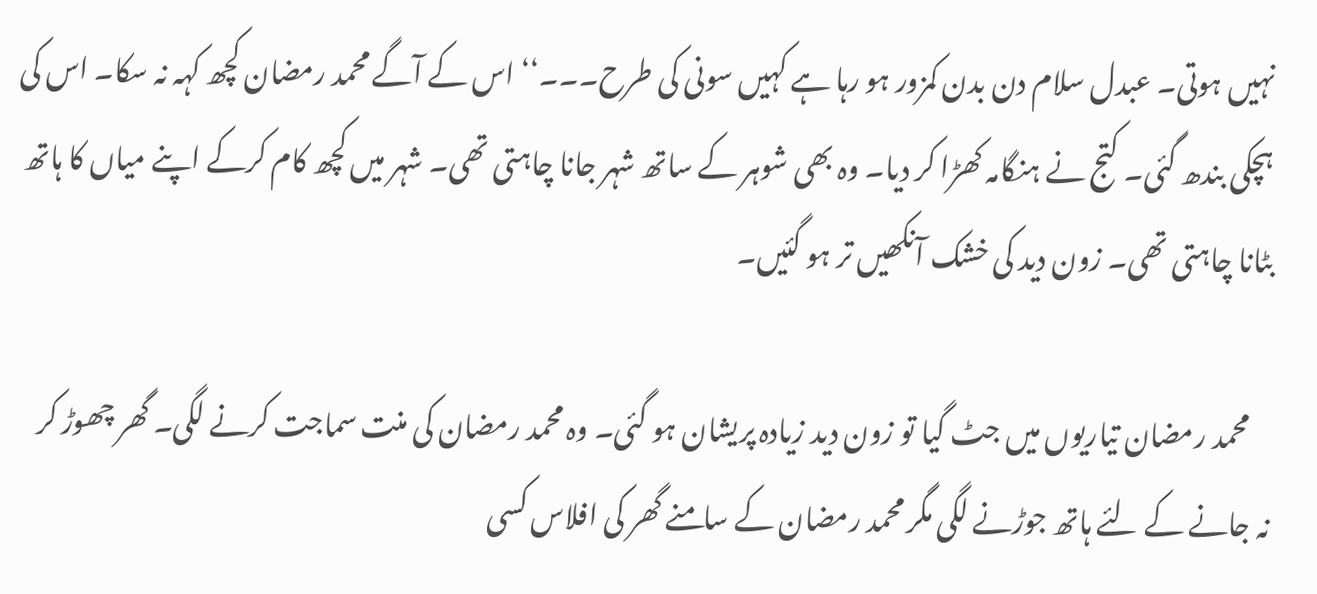نہیں ہوتی۔ عبدل سلام دن بدن کمزور ہو رہا ہے کہیں سونی کی طرح۔۔۔‘‘ اس کے آگے محمد رمضان کچھ کہہ نہ سکا۔ اس کی ہچکی بندھ گئی۔ کتج نے ہنگامہ کھڑا کر دیا۔ وہ بھی شوہر کے ساتھ شہر جانا چاہتی تھی۔ شہر میں کچھ کام کرکے اپنے میاں کا ہاتھ بٹانا چاہتی تھی۔ زون دید کی خشک آنکھیں تر ہو گئیں۔

    محمد رمضان تیاریوں میں جٹ گیا تو زون دید زیادہ پریشان ہو گئی۔ وہ محمد رمضان کی منت سماجت کرنے لگی۔ گھر چھوڑ کر نہ جانے کے لئے ہاتھ جوڑنے لگی مگر محمد رمضان کے سامنے گھر کی افلاس کسی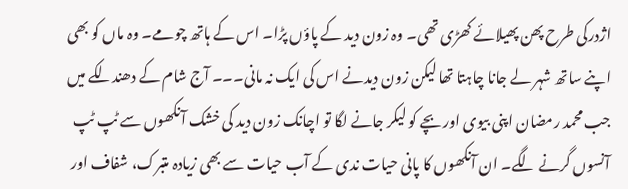اژدرکی طرح پھن پھیلائے کھڑی تھی۔ وہ زون دید کے پاؤں پڑا۔ اس کے ہاتھ چومے۔ وہ ماں کو بھی اپنے ساتھ شہر لے جانا چاہتا تھا لیکن زون دیدنے اس کی ایک نہ مانی۔۔۔ آج شام کے دھندلکے میں جب محمد رمضان اپنی بیوی اور بچے کو لیکر جانے لگا تو اچانک زون دید کی خشک آنکھوں سے ٹپ ٹپ آنسوں گرنے لگے۔ ان آنکھوں کا پانی حیات ندی کے آب حیات سے بھی زیادہ متبرک، شفاف اور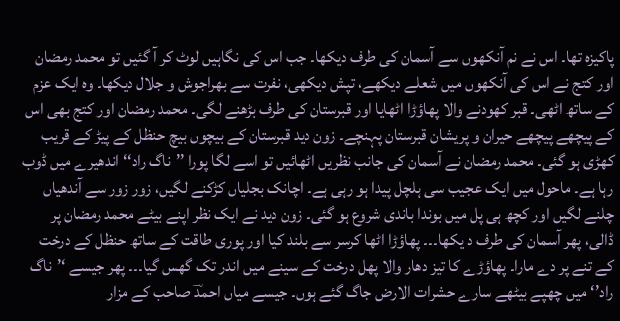پاکیزہ تھا۔ اس نے نم آنکھوں سے آسمان کی طرف دیکھا۔ جب اس کی نگاہیں لوٹ کر آ گئیں تو محمد رمضان اور کتج نے اس کی آنکھوں میں شعلے دیکھے، تپش دیکھی، نفرت سے بھراجوش و جلال دیکھا۔ وہ ایک عزم کے ساتھ اٹھی۔ قبر کھودنے والا پھاؤڑا اٹھایا اور قبرستان کی طرف بڑھنے لگی۔ محمد رمضان اور کتج بھی اس کے پیچھے پیچھے حیران و پریشان قبرستان پہنچے۔ زون دید قبرستان کے بیچوں بیچ حنظل کے پیڑ کے قریب کھڑی ہو گئی۔ محمد رمضان نے آسمان کی جانب نظریں اٹھائیں تو اسے لگا پورا ’’ناگ راد‘‘ اندھیرے میں ڈوب رہا ہے۔ ماحول میں ایک عجیب سی ہلچل پیدا ہو رہی ہے۔ اچانک بجلیاں کڑکنے لگیں، زور زور سے آندھیاں چلنے لگیں اور کچھ ہی پل میں بوندا باندی شروع ہو گئی۔ زون دید نے ایک نظر اپنے بیٹے محمد رمضان پر ڈالی، پھر آسمان کی طرف د یکھا۔۔۔ پھاؤڑا اٹھا کرسر سے بلند کیا اور پوری طاقت کے ساتھ حنظل کے درخت کے تنے پر دے مارا۔ پھاؤڑے کا تیز دھار والا پھل درخت کے سینے میں اندر تک گھس گیا۔۔۔ پھر جیسے ‘’ناگ راد’‘ میں چھپے بیٹھے سارے حشرات الارض جاگ گئے ہوں۔ جیسے میاں احمدؔ صاحب کے مزار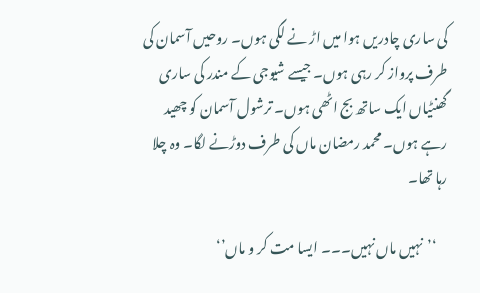کی ساری چادریں ہوا میں اڑ نے لگی ہوں۔ روحیں آسمان کی طرف پرواز کر رہی ہوں۔ جیسے شیوجی کے مندر کی ساری گھنٹیاں ایک ساتھ بج اٹھی ہوں۔ ترشول آسمان کو چھید رہے ہوں۔ محمد رمضان ماں کی طرف دوڑنے لگا۔ وہ چلا رہا تھا۔

    ‘’نہیں ماں نہیں۔۔۔ ایسا مت کر و ماں’‘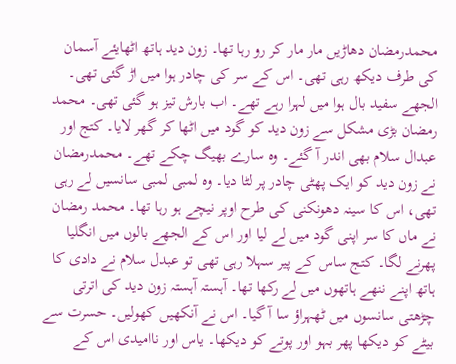محمدرمضان دھاڑیں مار مار کر رو رہا تھا۔ زون دید ہاتھ اٹھایئے آسمان کی طرف دیکھ رہی تھی۔ اس کے سر کی چادر ہوا میں اڑ گئی تھی۔ الجھے سفید بال ہوا میں لہرا رہے تھے۔ اب بارش تیز ہو گئی تھی۔ محمد رمضان بڑی مشکل سے زون دید کو گود میں اٹھا کر گھر لایا۔ کتج اور عبدال سلام بھی اندر آ گئے۔ وہ سارے بھیگ چکے تھے۔ محمدرمضان نے زون دید کو ایک پھٹی چادر پر لٹا دیا۔ وہ لمبی لمبی سانسیں لے رہی تھی، اس کا سینہ دھونکنی کی طرح اوپر نیچے ہو رہا تھا۔ محمد رمضان نے ماں کا سر اپنی گود میں لے لیا اور اس کے الجھے بالوں میں انگلیا پھرنے لگا۔ کتج ساس کے پیر سہلا رہی تھی تو عبدل سلام نے دادی کا ہاتھ اپنے ننھے ہاتھوں میں لے رکھا تھا۔ آہستہ آہستہ زون دید کی اترتی چڑھتی سانسوں میں ٹھہراؤ سا آ گیا۔ اس نے آنکھیں کھولیں۔ حسرت سے بیٹے کو دیکھا پھر بہو اور پوتے کو دیکھا۔ یاس اور ناامیدی اس کے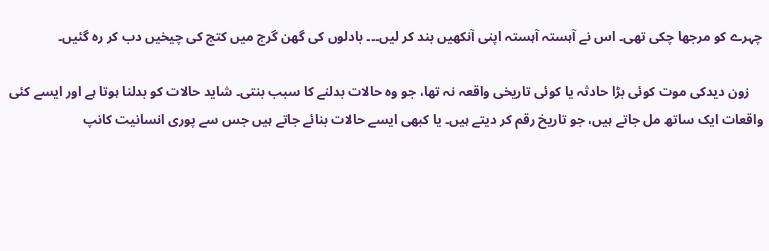چہرے کو مرجھا چکی تھی۔ اس نے آہستہ آہستہ اپنی آنکھیں بند کر لیں۔۔۔ بادلوں کی گھن گرج میں کتج کی چیخیں دب کر رہ گئیں۔

    زون دیدکی موت کوئی بڑا حادثہ یا کوئی تاریخی واقعہ نہ تھا، جو وہ حالات بدلنے کا سبب بنتی۔ شاید حالات کو بدلنا ہوتا ہے اور ایسے کئی واقعات ایک ساتھ مل جاتے ہیں، جو تاریخ رقم کر دیتے ہیں۔ یا کبھی ایسے حالات بنائے جاتے ہیں جس سے پوری انسانیت کانپ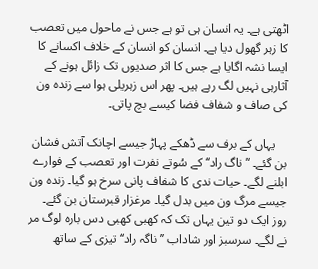اٹھتی ہے۔ یہ انسان ہی تو ہے جس نے ماحول میں تعصب کا زہر گھول دیا ہے۔ انسان کو انسان کے خلاف اکسانے کا ایسا نشہ اگایا ہے جس کا اثر صدیوں تک زائل ہونے کے آثارہی نہیں لگ رہے ہیں۔ پھر اس زہریلی ہوا سے زندہ ون کی صاف و شفاف فضا کیسے بچ پاتی۔

    یہاں کے برف سے ڈھکے پہاڑ جیسے اچانک آتش فشان بن گئے۔ ‘’ناگ راد‘‘ کے سُوتے نفرت اور تعصب کے فوارے ابلنے لگے۔ حیات ندی کا شفاف پانی سرخ ہو گیا۔ زندہ ون جیسے مرگ ون میں بدل گیا۔ مرغزار قبرستان بن گئے۔ روز ایک دو تین یہاں تک کہ کھبی کھبی دس بارہ لوگ مر نے لگے۔ سرسبز اور شاداب ’’ناگہ راد‘‘ تیزی کے ساتھ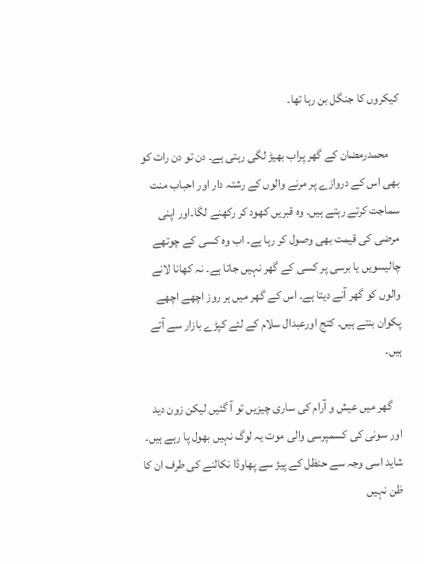کیکروں کا جنگل بن رہا تھا۔

    محمدرمضان کے گھر پراب بھیڑ لگی رہتی ہے۔ دن تو دن رات کو بھی اس کے دروازے پر مرنے والوں کے رشتہ دار اور احباب منت سماجت کرتے رہتے ہیں۔ وہ قبریں کھود کر رکھنے لگا۔اور اپنی مرضی کی قیمت بھی وصول کر رہا ہے۔ اب وہ کسی کے چوتھے چالیسویں یا برسی پر کسی کے گھر نہیں جاتا ہے۔ نہ کھانا لانے والوں کو گھر آنے دیتا ہے۔ اس کے گھر میں ہر روز اچھے اچھے پکوان بنتے ہیں۔ کتج اورعبدال سلام کے لئے کپڑے بازار سے آتے ہیں۔

    گھر میں عیش و آرام کی ساری چیزیں تو آ گئیں لیکن زون دید اور سونی کی کسمپرسی والی موت یہ لوگ نہیں بھول پا رہے ہیں۔ شاید اسی وجہ سے حنظل کے پیڑ سے پھاوڈا نکالنے کی طرف ان کا ظن نہیں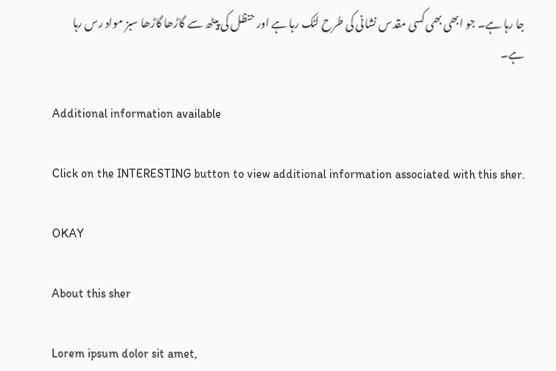جا رہا ہے۔ جو ابھی بھی کسی مقدس نشانی کی طرح لٹک رہا ہے اور حنظل کی پیٹھ سے گاڑھا گاڑھا سبز مواد رس رہا ہے۔

    Additional information available

    Click on the INTERESTING button to view additional information associated with this sher.

    OKAY

    About this sher

    Lorem ipsum dolor sit amet,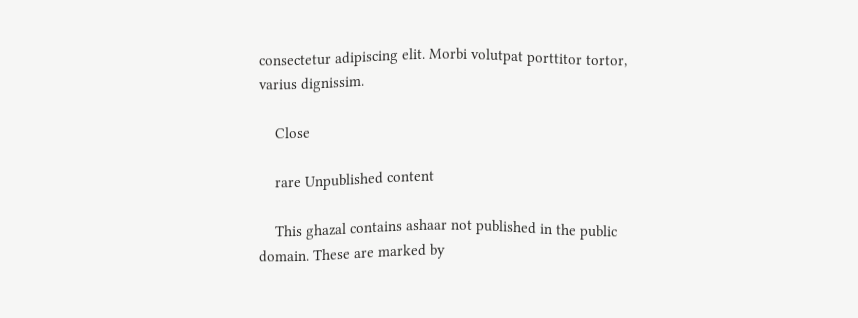consectetur adipiscing elit. Morbi volutpat porttitor tortor, varius dignissim.

    Close

    rare Unpublished content

    This ghazal contains ashaar not published in the public domain. These are marked by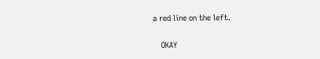a red line on the left.

    OKAY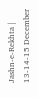Jashn-e-Rekhta | 13-14-15 December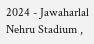2024 - Jawaharlal Nehru Stadium ,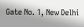Gate No. 1, New Delhi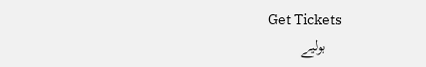Get Tickets
    بولیے